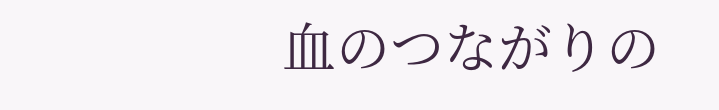血のつながりの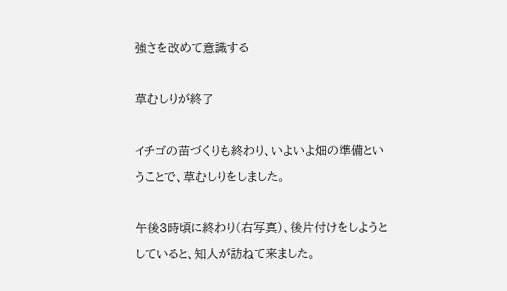強さを改めて意識する

草むしりが終了

イチゴの苗づくりも終わり、いよいよ畑の準備ということで、草むしりをしました。

午後3時頃に終わり(右写真)、後片付けをしようとしていると、知人が訪ねて来ました。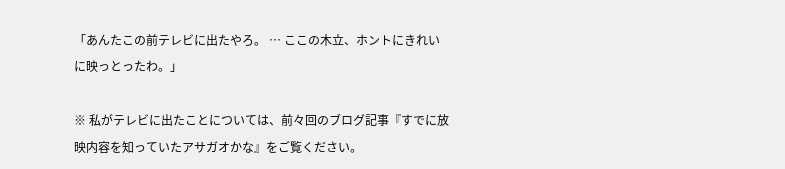「あんたこの前テレビに出たやろ。 … ここの木立、ホントにきれいに映っとったわ。」

※ 私がテレビに出たことについては、前々回のブログ記事『すでに放映内容を知っていたアサガオかな』をご覧ください。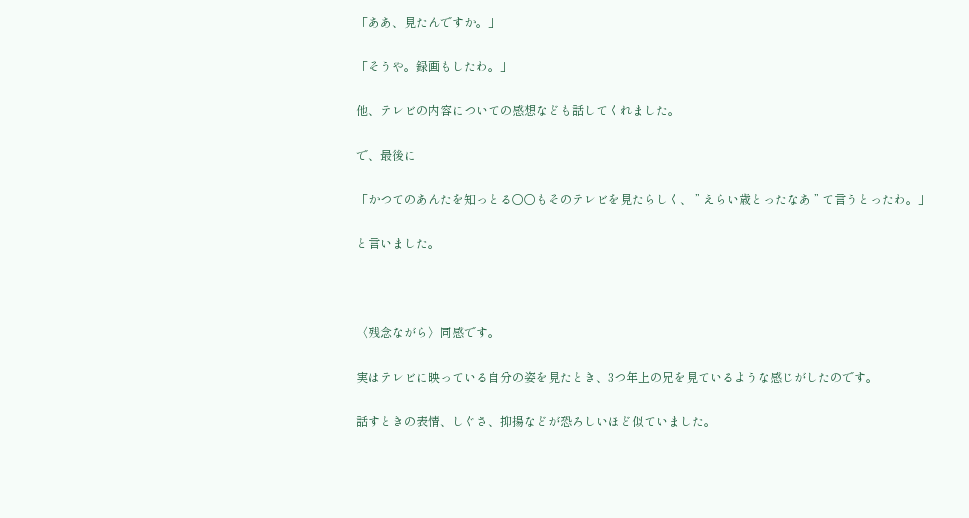「ああ、見たんですか。」

「そうや。録画もしたわ。」

他、テレビの内容についての感想なども話してくれました。

で、最後に

「かつてのあんたを知っとる〇〇もそのテレビを見たらしく、 ” えらい歳とったなあ ” て言うとったわ。」

と言いました。



〈残念ながら〉同感です。

実はテレビに映っている自分の姿を見たとき、3つ年上の兄を見ているような感じがしたのです。

話すときの表情、しぐさ、抑揚などが恐ろしいほど似ていました。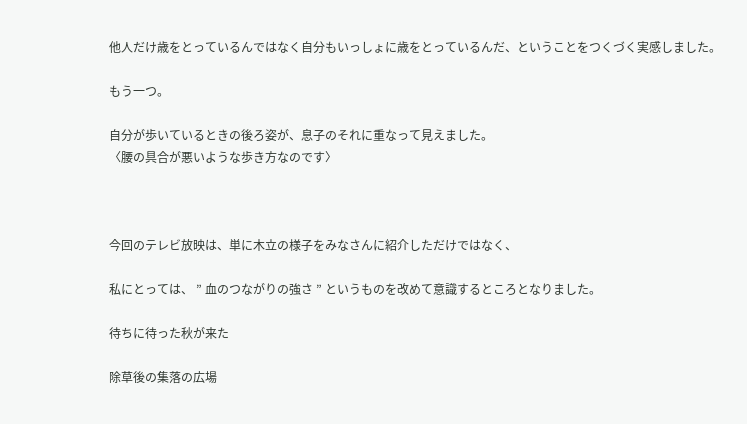他人だけ歳をとっているんではなく自分もいっしょに歳をとっているんだ、ということをつくづく実感しました。

もう一つ。

自分が歩いているときの後ろ姿が、息子のそれに重なって見えました。
〈腰の具合が悪いような歩き方なのです〉



今回のテレビ放映は、単に木立の様子をみなさんに紹介しただけではなく、

私にとっては、 ” 血のつながりの強さ ” というものを改めて意識するところとなりました。

待ちに待った秋が来た

除草後の集落の広場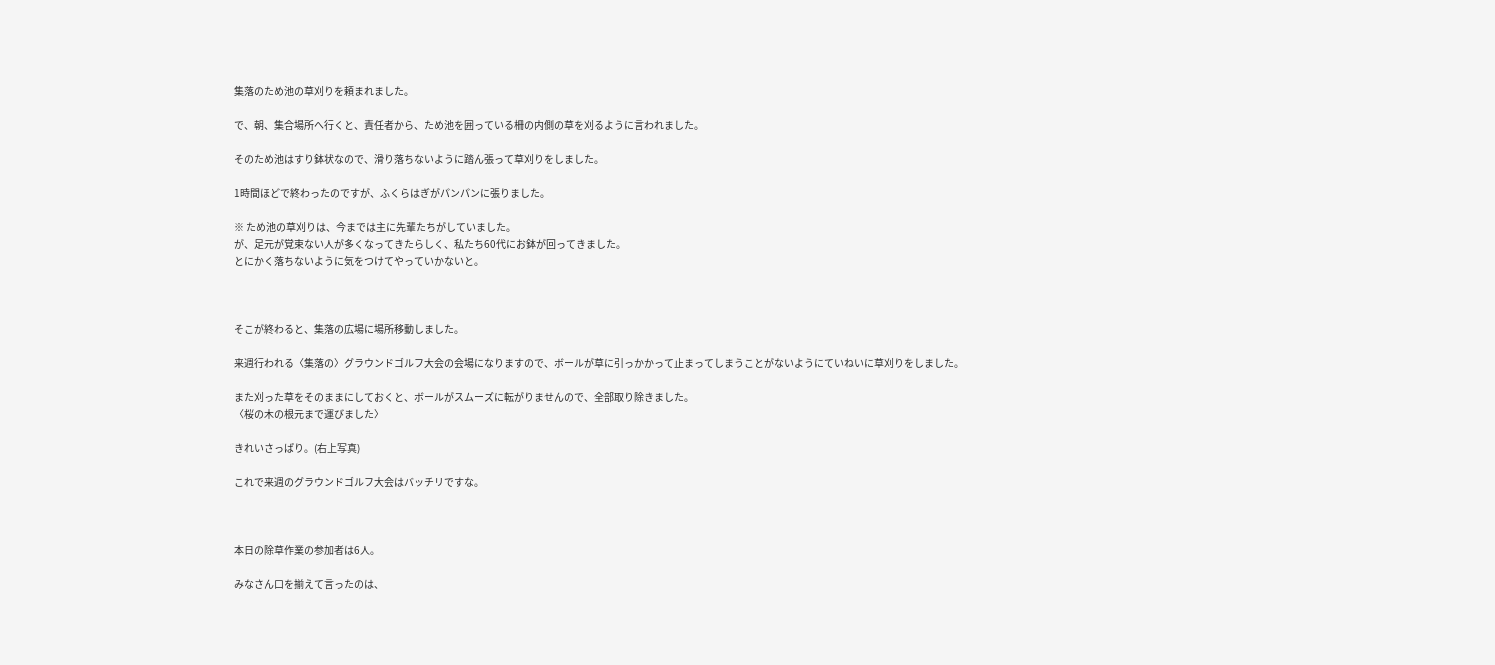集落のため池の草刈りを頼まれました。

で、朝、集合場所へ行くと、責任者から、ため池を囲っている柵の内側の草を刈るように言われました。

そのため池はすり鉢状なので、滑り落ちないように踏ん張って草刈りをしました。

1時間ほどで終わったのですが、ふくらはぎがパンパンに張りました。

※ ため池の草刈りは、今までは主に先輩たちがしていました。
が、足元が覚束ない人が多くなってきたらしく、私たち60代にお鉢が回ってきました。
とにかく落ちないように気をつけてやっていかないと。



そこが終わると、集落の広場に場所移動しました。

来週行われる〈集落の〉グラウンドゴルフ大会の会場になりますので、ボールが草に引っかかって止まってしまうことがないようにていねいに草刈りをしました。

また刈った草をそのままにしておくと、ボールがスムーズに転がりませんので、全部取り除きました。
〈桜の木の根元まで運びました〉

きれいさっぱり。(右上写真)

これで来週のグラウンドゴルフ大会はバッチリですな。



本日の除草作業の参加者は6人。

みなさん口を揃えて言ったのは、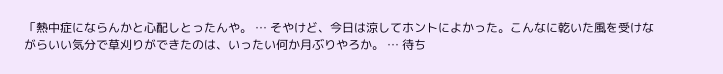「熱中症にならんかと心配しとったんや。 … そやけど、今日は涼してホントによかった。こんなに乾いた風を受けながらいい気分で草刈りができたのは、いったい何か月ぶりやろか。 … 待ち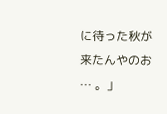に待った秋が来たんやのお … 。」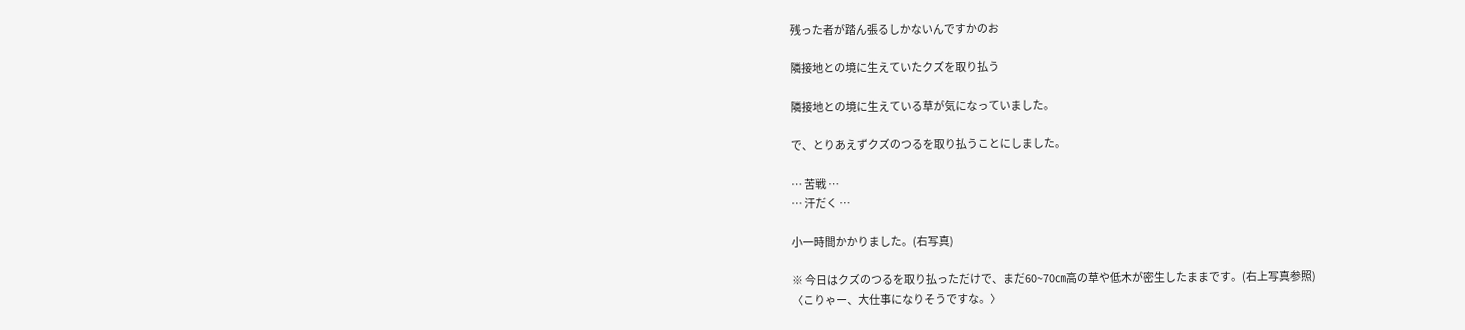残った者が踏ん張るしかないんですかのお

隣接地との境に生えていたクズを取り払う

隣接地との境に生えている草が気になっていました。

で、とりあえずクズのつるを取り払うことにしました。

… 苦戦 …
… 汗だく …

小一時間かかりました。(右写真)

※ 今日はクズのつるを取り払っただけで、まだ60~70㎝高の草や低木が密生したままです。(右上写真参照)
〈こりゃー、大仕事になりそうですな。〉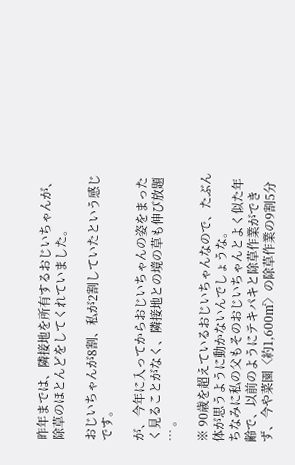昨年までは、隣接地を所有するおじいちゃんが、除草のほとんどをしてくれていました。

おじいちゃんが8割、私が2割していたという感じです。

が、今年に入ってからおじいちゃんの姿をまったく見ることがなく、隣接地との境の草も伸び放題 … 。

※ 90歳を超えているおじいちゃんなので、たぶん体が思うように動かないんでしょうな。
ちなみに私の父もそのおじいちゃんとよく似た年齢で、以前のようにテキパキと除草作業ができず、今や菜園〈約1,600㎡〉の除草作業の9割5分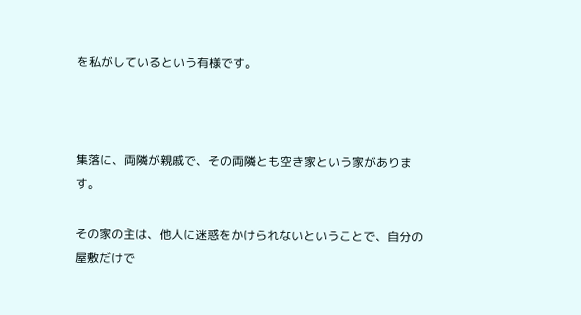を私がしているという有様です。



集落に、両隣が親戚で、その両隣とも空き家という家があります。

その家の主は、他人に迷惑をかけられないということで、自分の屋敷だけで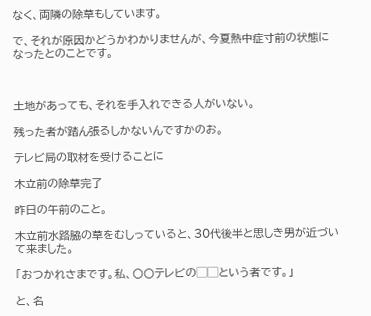なく、両隣の除草もしています。

で、それが原因かどうかわかりませんが、今夏熱中症寸前の状態になったとのことです。



土地があっても、それを手入れできる人がいない。

残った者が踏ん張るしかないんですかのお。

テレビ局の取材を受けることに

木立前の除草完了

昨日の午前のこと。

木立前水路脇の草をむしっていると、30代後半と思しき男が近づいて来ました。

「おつかれさまです。私、〇〇テレビの▢▢という者です。」

と、名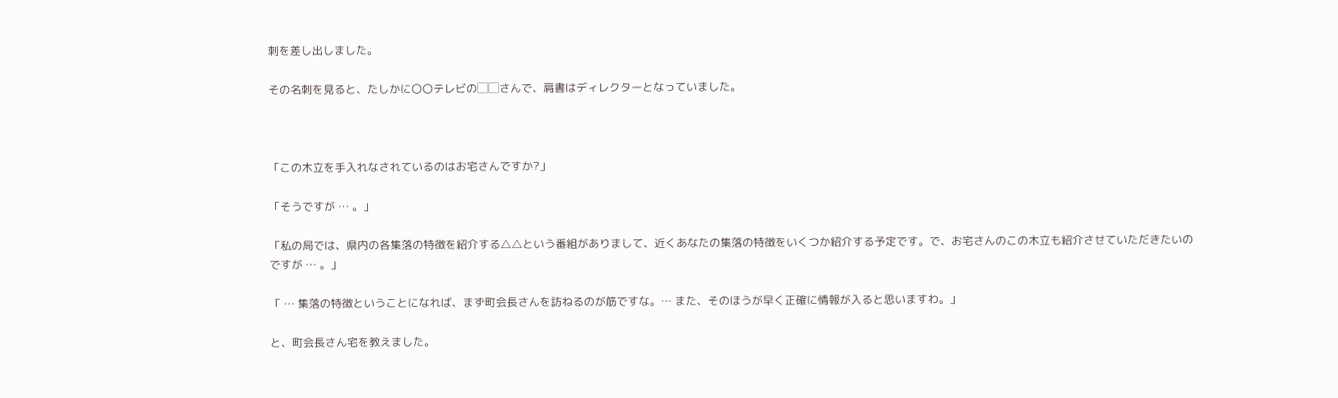刺を差し出しました。

その名刺を見ると、たしかに〇〇テレビの▢▢さんで、肩書はディレクターとなっていました。



「この木立を手入れなされているのはお宅さんですか?」

「そうですが … 。」

「私の局では、県内の各集落の特徴を紹介する△△という番組がありまして、近くあなたの集落の特徴をいくつか紹介する予定です。で、お宅さんのこの木立も紹介させていただきたいのですが … 。」

「 … 集落の特徴ということになれば、まず町会長さんを訪ねるのが筋ですな。… また、そのほうが早く正確に情報が入ると思いますわ。」

と、町会長さん宅を教えました。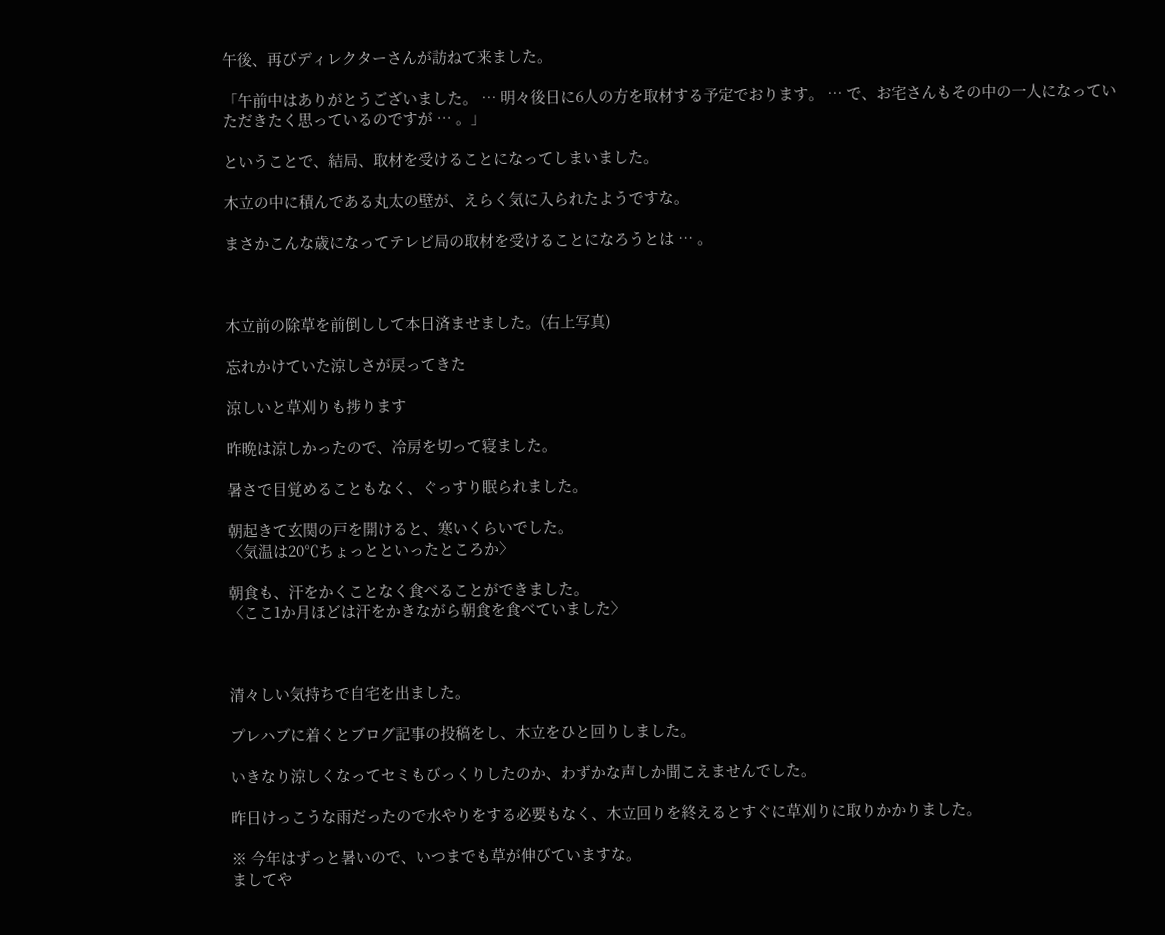午後、再びディレクターさんが訪ねて来ました。

「午前中はありがとうございました。 … 明々後日に6人の方を取材する予定でおります。 … で、お宅さんもその中の一人になっていただきたく思っているのですが … 。」

ということで、結局、取材を受けることになってしまいました。

木立の中に積んである丸太の壁が、えらく気に入られたようですな。

まさかこんな歳になってテレビ局の取材を受けることになろうとは … 。



木立前の除草を前倒しして本日済ませました。(右上写真)

忘れかけていた涼しさが戻ってきた

涼しいと草刈りも捗ります

昨晩は涼しかったので、冷房を切って寝ました。

暑さで目覚めることもなく、ぐっすり眠られました。

朝起きて玄関の戸を開けると、寒いくらいでした。
〈気温は20℃ちょっとといったところか〉

朝食も、汗をかくことなく食べることができました。
〈ここ1か月ほどは汗をかきながら朝食を食べていました〉



清々しい気持ちで自宅を出ました。

プレハブに着くとブログ記事の投稿をし、木立をひと回りしました。

いきなり涼しくなってセミもびっくりしたのか、わずかな声しか聞こえませんでした。

昨日けっこうな雨だったので水やりをする必要もなく、木立回りを終えるとすぐに草刈りに取りかかりました。

※ 今年はずっと暑いので、いつまでも草が伸びていますな。
ましてや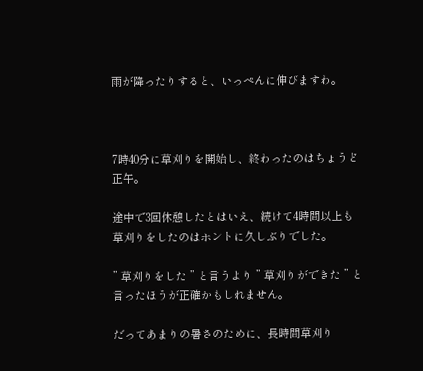雨が降ったりすると、いっぺんに伸びますわ。



7時40分に草刈りを開始し、終わったのはちょうど正午。

途中で3回休憩したとはいえ、続けて4時間以上も草刈りをしたのはホントに久しぶりでした。

” 草刈りをした ” と言うより ” 草刈りができた ” と言ったほうが正確かもしれません。

だってあまりの暑さのために、長時間草刈り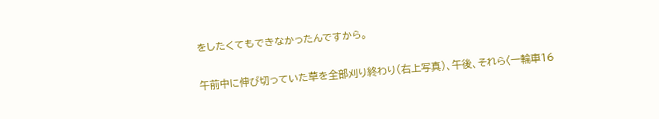をしたくてもできなかったんですから。

午前中に伸び切っていた草を全部刈り終わり(右上写真)、午後、それら〈一輪車16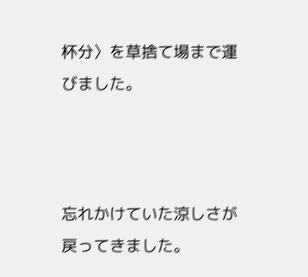杯分〉を草捨て場まで運びました。



忘れかけていた涼しさが戻ってきました。